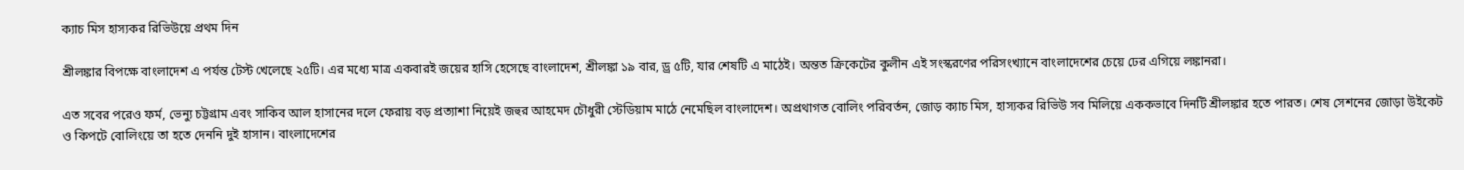ক্যাচ মিস হাস্যকর রিভিউয়ে প্রথম দিন

শ্রীলঙ্কার বিপক্ষে বাংলাদেশ এ পর্যন্ত টেস্ট খেলেছে ২৫টি। এর মধ্যে মাত্র একবারই জয়ের হাসি হেসেছে বাংলাদেশ, শ্রীলঙ্কা ১৯ বার, ড্র ৫টি, যার শেষটি এ মাঠেই। অন্তত ক্রিকেটের কুলীন এই সংস্করণের পরিসংখ্যানে বাংলাদেশের চেয়ে ঢের এগিয়ে লঙ্কানরা।

এত সবের পরেও ফর্ম, ভেন্যু চট্টগ্রাম এবং সাকিব আল হাসানের দলে ফেরায় বড় প্রত্যাশা নিয়েই জহুর আহমেদ চৌধুরী স্টেডিয়াম মাঠে নেমেছিল বাংলাদেশ। অপ্রথাগত বোলিং পরিবর্তন, জোড় ক্যাচ মিস, হাস্যকর রিভিউ সব মিলিয়ে এককভাবে দিনটি শ্রীলঙ্কার হতে পারত। শেষ সেশনের জোড়া উইকেট ও কিপটে বোলিংয়ে তা হতে দেননি দুই হাসান। বাংলাদেশের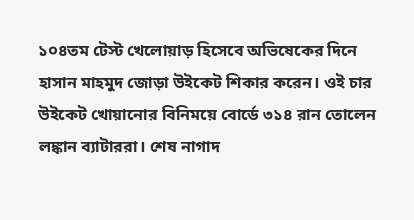১০৪তম টেস্ট খেলোয়াড় হিসেবে অভিষেকের দিনে হাসান মাহমুদ জোড়া উইকেট শিকার করেন। ওই চার উইকেট খোয়ানোর বিনিময়ে বোর্ডে ৩১৪ রান তোলেন লঙ্কান ব্যাটাররা। শেষ নাগাদ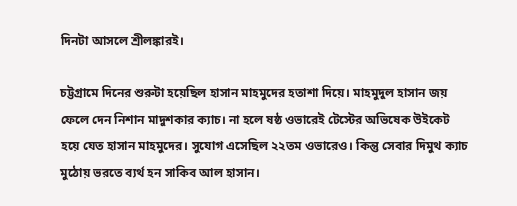দিনটা আসলে শ্রীলঙ্কারই।

চট্টগ্রামে দিনের শুরুটা হয়েছিল হাসান মাহমুদের হতাশা দিয়ে। মাহমুদুল হাসান জয় ফেলে দেন নিশান মাদুশকার ক্যাচ। না হলে ষষ্ঠ ওভারেই টেস্টের অভিষেক উইকেট হয়ে যেত হাসান মাহমুদের। সুযোগ এসেছিল ২২তম ওভারেও। কিন্তু সেবার দিমুথ ক্যাচ মুঠোয় ভরতে ব্যর্থ হন সাকিব আল হাসান।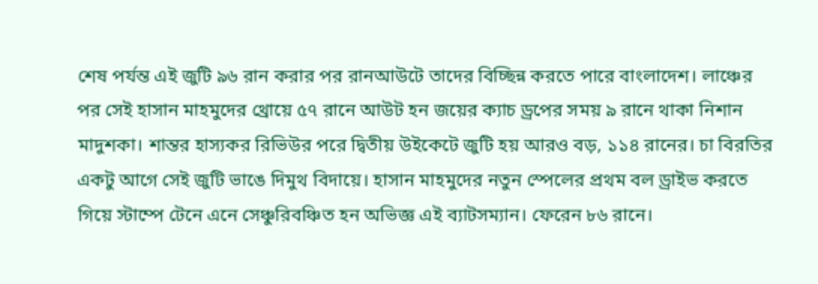শেষ পর্যন্ত এই জুটি ৯৬ রান করার পর রানআউটে তাদের বিচ্ছিন্ন করতে পারে বাংলাদেশ। লাঞ্চের পর সেই হাসান মাহমুদের থ্রোয়ে ৫৭ রানে আউট হন জয়ের ক্যাচ ড্রপের সময় ৯ রানে থাকা নিশান মাদুশকা। শান্তর হাস্যকর রিভিউর পরে দ্বিতীয় উইকেটে জুটি হয় আরও বড়, ১১৪ রানের। চা বিরতির একটু আগে সেই জুটি ভাঙে দিমুথ বিদায়ে। হাসান মাহমুদের নতুন স্পেলের প্রথম বল ড্রাইভ করতে গিয়ে স্টাম্পে টেনে এনে সেঞ্চুরিবঞ্চিত হন অভিজ্ঞ এই ব্যাটসম্যান। ফেরেন ৮৬ রানে।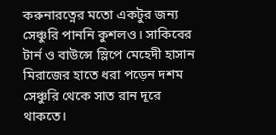করুনারত্নের মতো একটুর জন্য সেঞ্চুরি পাননি কুশলও। সাকিবের টার্ন ও বাউন্সে স্লিপে মেহেদী হাসান মিরাজের হাতে ধরা পড়েন দশম সেঞ্চুরি থেকে সাত রান দূরে থাকতে।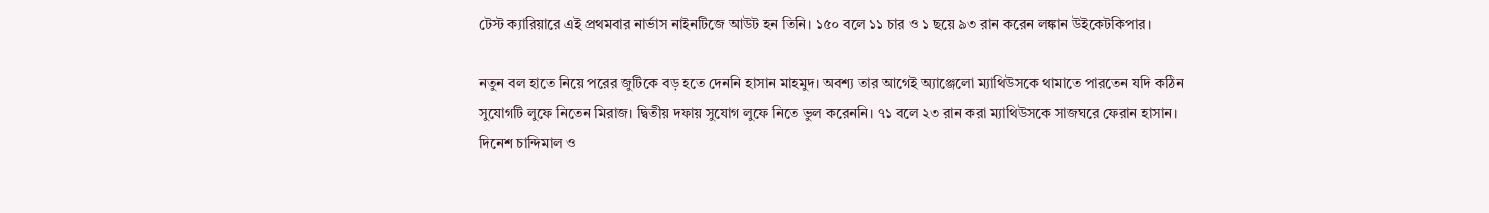টেস্ট ক্যারিয়ারে এই প্রথমবার নার্ভাস নাইনটিজে আউট হন তিনি। ১৫০ বলে ১১ চার ও ১ ছয়ে ৯৩ রান করেন লঙ্কান উইকেটকিপার।

নতুন বল হাতে নিয়ে পরের জুটিকে বড় হতে দেননি হাসান মাহমুদ। অবশ্য তার আগেই অ্যাঞ্জেলো ম্যাথিউসকে থামাতে পারতেন যদি কঠিন সুযোগটি লুফে নিতেন মিরাজ। দ্বিতীয় দফায় সুযোগ লুফে নিতে ভুল করেননি। ৭১ বলে ২৩ রান করা ম্যাথিউসকে সাজঘরে ফেরান হাসান। দিনেশ চান্দিমাল ও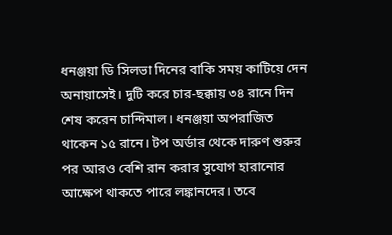ধনঞ্জয়া ডি সিলভা দিনের বাকি সময় কাটিয়ে দেন অনায়াসেই। দুটি করে চার-ছক্কায় ৩৪ রানে দিন শেষ করেন চান্দিমাল। ধনঞ্জয়া অপরাজিত থাকেন ১৫ রানে। টপ অর্ডার থেকে দারুণ শুরুর পর আরও বেশি রান করার সুযোগ হারানোর আক্ষেপ থাকতে পারে লঙ্কানদের। তবে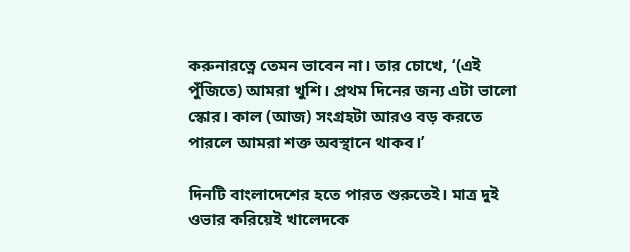করুনারত্নে তেমন ভাবেন না। তার চোখে, ‘(এই পুঁজিতে) আমরা খুশি। প্রথম দিনের জন্য এটা ভালো স্কোর। কাল (আজ) সংগ্রহটা আরও বড় করতে পারলে আমরা শক্ত অবস্থানে থাকব।’

দিনটি বাংলাদেশের হতে পারত শুরুতেই। মাত্র দুই ওভার করিয়েই খালেদকে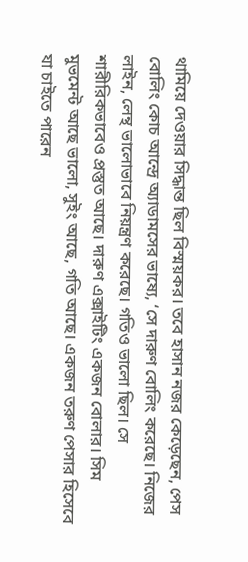থামিয়ে দেওয়ার সিদ্ধান্ত ছিল বিস্ময়কর। তবে হাসান নজর কেড়েছেন, পেস বোলিং কোচ আন্দ্রে অ্যাডামসের ভাষ্যে, ‘সে দারুণ বোলিং করেছে। নিজের লাইন, লেন্থ ভালোভাবে নিয়ন্ত্রণ করেছে। গতিও ভালো ছিল। সে শারীরিকভাবেও প্রস্তুত আছে। দারুণ এক্সাইটিং একজন বোলার। সিম মুভমেন্ট আছে ভালো, সুইং আছে, গতি আছে। একজন তরুণ পেসার হিসেবে যা চাইতে পারেন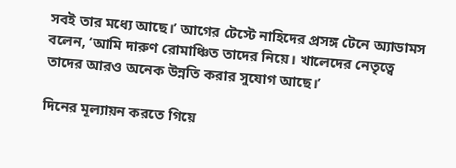সবই তার মধ্যে আছে।’ আগের টেস্টে নাহিদের প্রসঙ্গ টেনে অ্যাডামস বলেন, ‘আমি দারুণ রোমাঞ্চিত তাদের নিয়ে। খালেদের নেতৃত্বে তাদের আরও অনেক উন্নতি করার সুযোগ আছে।’

দিনের মূল্যায়ন করতে গিয়ে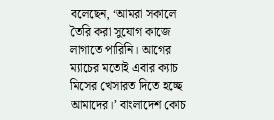বলেছেন, ‘আমরা সকালে তৈরি করা সুযোগ কাজে লাগাতে পারিনি। আগের ম্যাচের মতোই এবার ক্যাচ মিসের খেসারত দিতে হচ্ছে আমাদের।’ বাংলাদেশ কোচ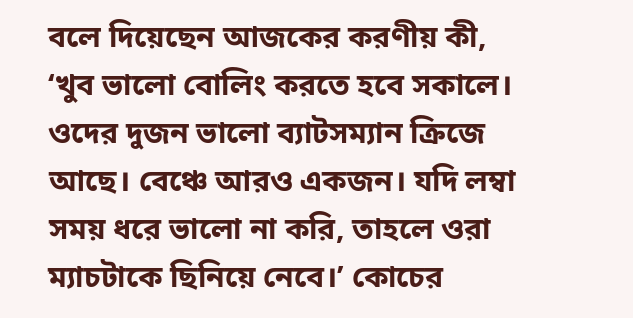বলে দিয়েছেন আজকের করণীয় কী, ‘খুব ভালো বোলিং করতে হবে সকালে। ওদের দুজন ভালো ব্যাটসম্যান ক্রিজে আছে। বেঞ্চে আরও একজন। যদি লম্বা সময় ধরে ভালো না করি, তাহলে ওরা ম্যাচটাকে ছিনিয়ে নেবে।’ কোচের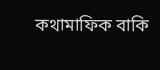কথামাফিক বাকি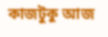কাজটুকু আজ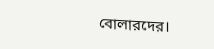বোলারদের।